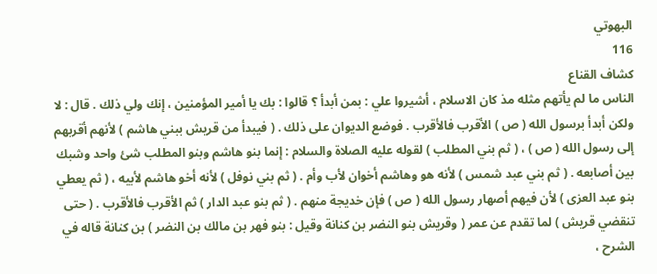البهوتي
116
كشاف القناع
الناس ما لم يأتهم مثله مذ كان الاسلام ، أشيروا علي : بمن أبدأ ؟ قالوا : بك يا أمير المؤمنين ، إنك ولي ذلك . قال : لا ولكن أبدأ برسول الله ( ص ) الأقرب فالأقرب . فوضع الديوان على ذلك . ( فيبدأ من قريش ببني هاشم ) لأنهم أقربهم إلى رسول الله ( ص ) ، ( ثم بني المطلب ) لقوله عليه الصلاة والسلام : إنما بنو هاشم وبنو المطلب شئ واحد وشبك بين أصابعه . ( ثم بني عبد شمس ) لأنه هو وهاشم أخوان لأب وأم . ( ثم بني نوفل ) لأنه أخو هاشم لأبيه ، ( ثم يعطي بنو عبد العزى ) لأن فيهم أصهار رسول الله ( ص ) فإن خديجة منهم . ( ثم بنو عبد الدار ) ثم الأقرب فالأقرب . ( حتى تنقضي قريش ) لما تقدم عن عمر ( وقريش بنو النضر بن كنانة وقيل : بنو فهر بن مالك بن النضر ) بن كنانة قاله في الشرح ،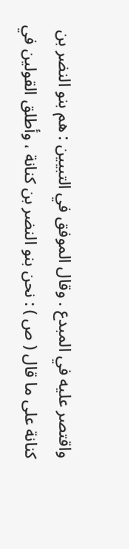واقتصر عليه في المبدع . وقال الموفق في التبيين : هم بنو النضر بن كنانة على ما قال ( ص ) : نحن بنو النضر بن كنانة ، وأطلق القولين في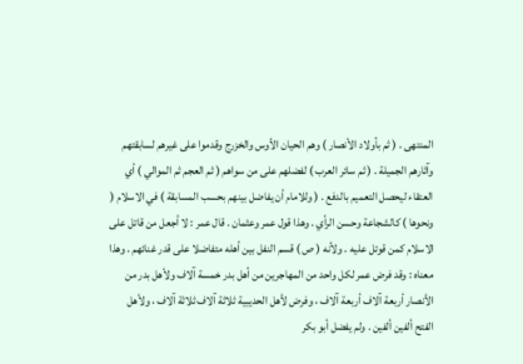المنتهى . ( ثم بأولاد الأنصار ) وهم الحيان الأوس والخزرج وقدموا على غيرهم لسابقتهم وآثارهم الجميلة . ( ثم سائر العرب ) لفضلهم على من سواهم ( ثم العجم ثم الموالي ) أي العتقاء ليحصل التعميم بالدفع . ( وللامام أن يفاضل بينهم بحسب المسابقة ) في الاسلام ( ونحوها ) كالشجاعة وحسن الرأي . وهذا قول عمر وعثمان . قال عمر : لا أجعل من قاتل على الاسلام كمن قوتل عليه . ولأنه ( ص ) قسم النفل بين أهله متفاضلا على قدر غنائهم . وهذا معناه : وقد فرض عمر لكل واحد من المهاجرين من أهل بدر خمسة آلاف ولأهل بدر من الأنصار أربعة آلاف أربعة آلاف ، وفرض لأهل الحديبية ثلاثة آلاف ثلاثة آلاف ، ولأهل الفتح ألفين ألفين . ولم يفضل أبو بكر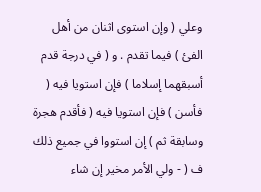وعلي ( وإن استوى اثنان من أهل الفئ ) فيما تقدم . و ( في درجة قدم أسبقهما إسلاما ) فإن استويا فيه ( فأسن ) فإن استويا فيه ( فأقدم هجرة وسابقة ثم ) إن استووا في جميع ذلك ف ( - ولي الأمر مخير إن شاء